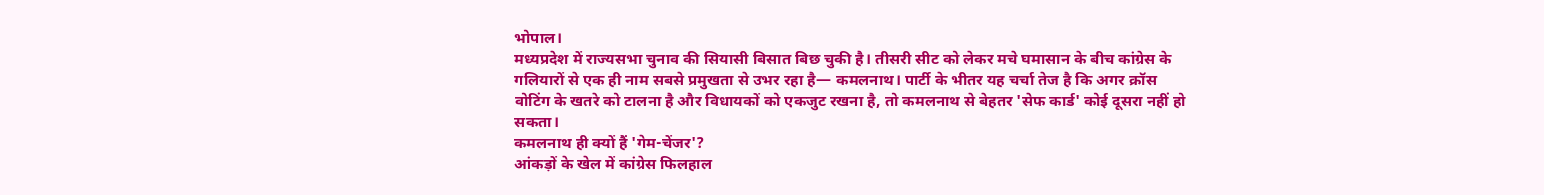भोपाल।
मध्यप्रदेश में राज्यसभा चुनाव की सियासी बिसात बिछ चुकी है। तीसरी सीट को लेकर मचे घमासान के बीच कांग्रेस के गलियारों से एक ही नाम सबसे प्रमुखता से उभर रहा है— कमलनाथ। पार्टी के भीतर यह चर्चा तेज है कि अगर क्रॉस वोटिंग के खतरे को टालना है और विधायकों को एकजुट रखना है, तो कमलनाथ से बेहतर 'सेफ कार्ड' कोई दूसरा नहीं हो सकता।
कमलनाथ ही क्यों हैं 'गेम-चेंजर'?
आंकड़ों के खेल में कांग्रेस फिलहाल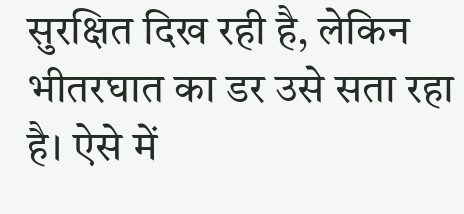सुरक्षित दिख रही है, लेकिन भीतरघात का डर उसे सता रहा है। ऐसे में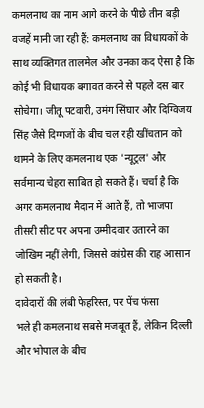कमलनाथ का नाम आगे करने के पीछे तीन बड़ी वजहें मानी जा रही हैं: कमलनाथ का विधायकों के साथ व्यक्तिगत तालमेल और उनका कद ऐसा है कि कोई भी विधायक बगावत करने से पहले दस बार सोचेगा। जीतू पटवारी, उमंग सिंघार और दिग्विजय सिंह जैसे दिग्गजों के बीच चल रही खींचतान को थामने के लिए कमलनाथ एक 'न्यूट्रल' और सर्वमान्य चेहरा साबित हो सकते हैं। चर्चा है कि अगर कमलनाथ मैदान में आते हैं, तो भाजपा तीसरी सीट पर अपना उम्मीदवार उतारने का जोखिम नहीं लेगी, जिससे कांग्रेस की राह आसान हो सकती है।
दावेदारों की लंबी फेहरिस्त, पर पेंच फंसा
भले ही कमलनाथ सबसे मजबूत हैं, लेकिन दिल्ली और भोपाल के बीच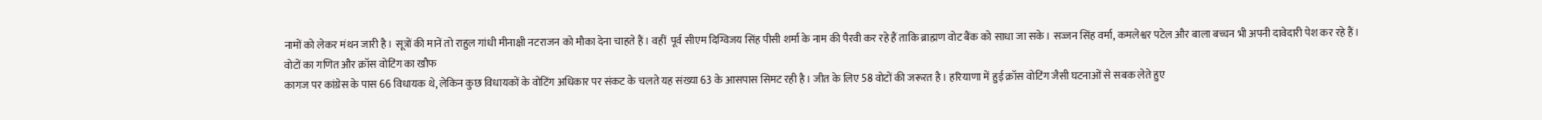नामों को लेकर मंथन जारी है। सूत्रों की मानें तो राहुल गांधी मीनाक्षी नटराजन को मौका देना चाहते हैं। वहीं  पूर्व सीएम दिग्विजय सिंह पीसी शर्मा के नाम की पैरवी कर रहे हैं ताकि ब्राह्मण वोट बैंक को साधा जा सके। सज्जन सिंह वर्मा, कमलेश्वर पटेल और बाला बच्चन भी अपनी दावेदारी पेश कर रहे हैं।
वोटों का गणित और क्रॉस वोटिंग का खौफ
कागज पर कांग्रेस के पास 66 विधायक थे, लेकिन कुछ विधायकों के वोटिंग अधिकार पर संकट के चलते यह संख्या 63 के आसपास सिमट रही है। जीत के लिए 58 वोटों की जरूरत है। हरियाणा में हुई क्रॉस वोटिंग जैसी घटनाओं से सबक लेते हुए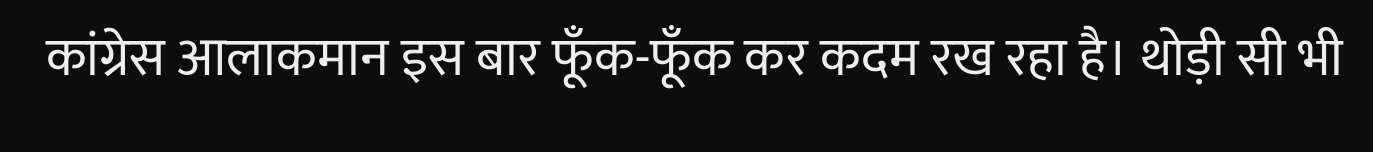कांग्रेस आलाकमान इस बार फूँक-फूँक कर कदम रख रहा है। थोड़ी सी भी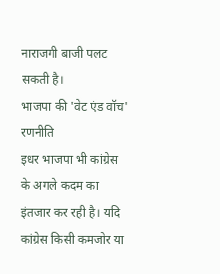नाराजगी बाजी पलट सकती है।
भाजपा की 'वेट एंड वॉच' रणनीति
इधर भाजपा भी कांग्रेस के अगले कदम का इंतजार कर रही है। यदि कांग्रेस किसी कमजोर या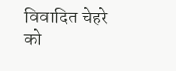विवादित चेहरे को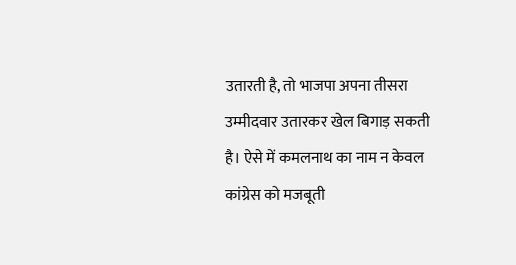उतारती है, तो भाजपा अपना तीसरा उम्मीदवार उतारकर खेल बिगाड़ सकती है। ऐसे में कमलनाथ का नाम न केवल कांग्रेस को मजबूती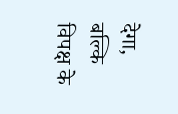देगा, बल्कि विपक्ष के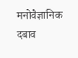मनोवैज्ञानिक दबाव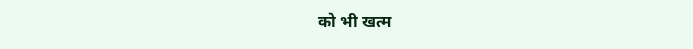को भी खत्म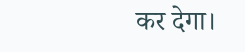कर देगा।